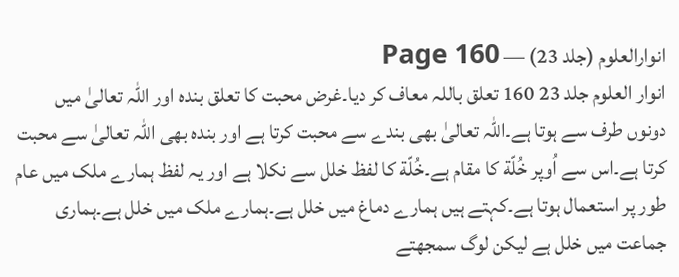انوارالعلوم (جلد 23) — Page 160
انوار العلوم جلد 23 160 تعلق باللہ معاف کر دیا۔غرض محبت کا تعلق بندہ اور اللہ تعالیٰ میں دونوں طرف سے ہوتا ہے۔اللہ تعالیٰ بھی بندے سے محبت کرتا ہے اور بندہ بھی اللہ تعالیٰ سے محبت کرتا ہے۔اس سے اُوپر خُلّة کا مقام ہے۔خُلّة کا لفظ خلل سے نکلا ہے اور یہ لفظ ہمارے ملک میں عام طور پر استعمال ہوتا ہے۔کہتے ہیں ہمارے دماغ میں خلل ہے۔ہمارے ملک میں خلل ہے۔ہماری جماعت میں خلل ہے لیکن لوگ سمجھتے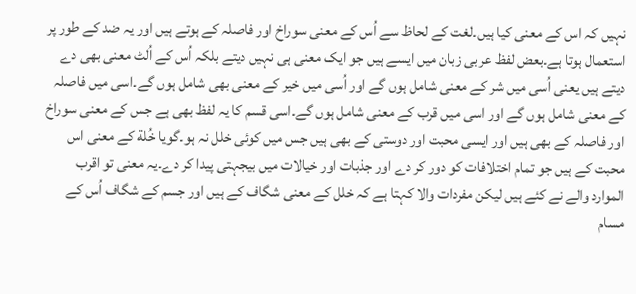نہیں کہ اس کے معنی کیا ہیں۔لغت کے لحاظ سے اُس کے معنی سوراخ اور فاصلہ کے ہوتے ہیں اور یہ ضد کے طور پر استعمال ہوتا ہے۔بعض لفظ عربی زبان میں ایسے ہیں جو ایک معنی ہی نہیں دیتے بلکہ اُس کے اُلٹ معنی بھی دے دیتے ہیں یعنی اُسی میں شر کے معنی شامل ہوں گے اور اُسی میں خیر کے معنی بھی شامل ہوں گے۔اسی میں فاصلہ کے معنی شامل ہوں گے اور اسی میں قرب کے معنی شامل ہوں گے۔اسی قسم کا یہ لفظ بھی ہے جس کے معنی سوراخ اور فاصلہ کے بھی ہیں اور ایسی محبت اور دوستی کے بھی ہیں جس میں کوئی خلل نہ ہو۔گویا خُلة کے معنی اس محبت کے ہیں جو تمام اختلافات کو دور کر دے اور جذبات اور خیالات میں بیجہتی پیدا کر دے۔یہ معنی تو اقرب الموارد والے نے کئے ہیں لیکن مفردات والا کہتا ہے کہ خلل کے معنی شگاف کے ہیں اور جسم کے شگاف اُس کے مسام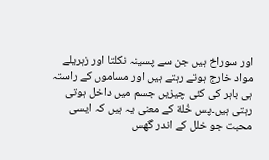اور سوراخ ہیں جن سے پسینہ نکلتا اور زہریلے مواد خارج ہوتے رہتے ہیں اور مساموں کے راستہ ہی باہر کی کئی چیزیں جسم میں داخل ہوتی رہتی ہیں۔پس خُلة کے معنی یہ ہیں کہ ایسی محبت جو خلل کے اندر گھس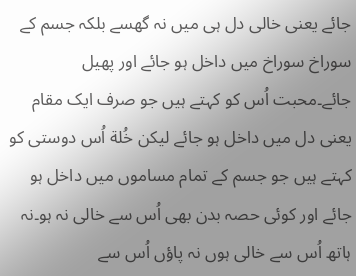جائے یعنی خالی دل ہی میں نہ گھسے بلکہ جسم کے سوراخ سوراخ میں داخل ہو جائے اور پھیل جائے۔محبت اُس کو کہتے ہیں جو صرف ایک مقام یعنی دل میں داخل ہو جائے لیکن خُلة اُس دوستی کو کہتے ہیں جو جسم کے تمام مساموں میں داخل ہو جائے اور کوئی حصہ بدن بھی اُس سے خالی نہ ہو۔نہ ہاتھ اُس سے خالی ہوں نہ پاؤں اُس سے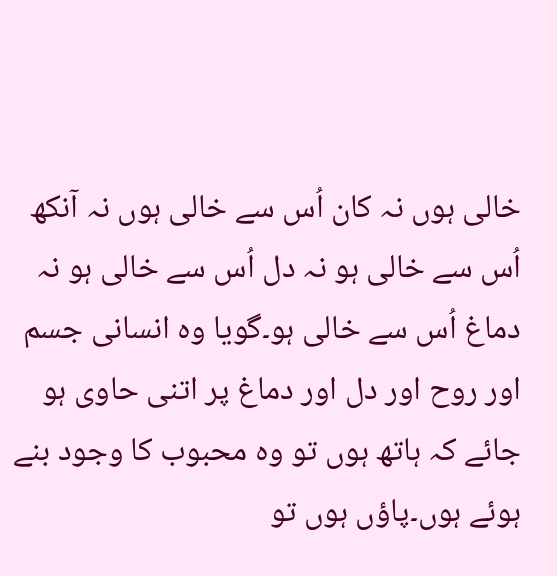خالی ہوں نہ کان اُس سے خالی ہوں نہ آنکھ اُس سے خالی ہو نہ دل اُس سے خالی ہو نہ دماغ اُس سے خالی ہو۔گویا وہ انسانی جسم اور روح اور دل اور دماغ پر اتنی حاوی ہو جائے کہ ہاتھ ہوں تو وہ محبوب کا وجود بنے ہوئے ہوں۔پاؤں ہوں تو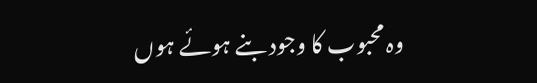وہ محبوب کا وجود بنے ہوئے ہوں